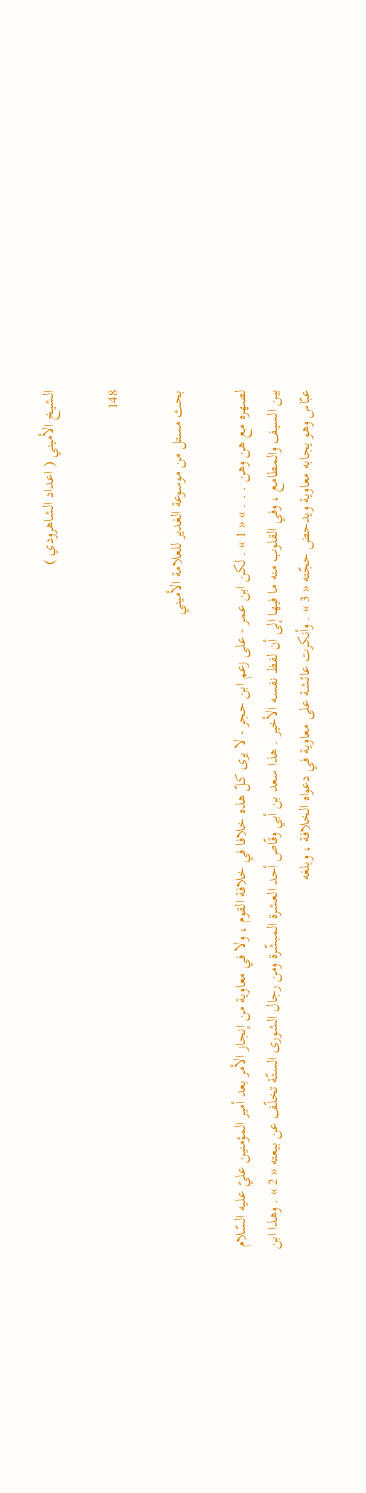الشيخ الأميني ( اعداد الشاهرودي )

148

بحث مستل من موسوعة الغدير للعلامة الأميني

لصهره مع هن وهن . . . » « 1 » . لكن ابن عمر - على زعم ابن حجر - لا يرى كلّ هذه خلافا في خلافة القوم ، ولا في معاوية من إنجاز الأمر بعد أمير المؤمنين عليّ عليه السّلام بين السيف والمطامع ، وفي القلوب منه ما فيها إلى أن لفظ نفسه الأخير . هذا سعد بن أبي وقّاص أحد العشرة المبشّرة ومن رجال الشورى الستّة تخلّف عن بيعته « 2 » . وهذا ابن عبّاس وهو يجابه معاوية ويدحض حجّته « 3 » . وأنكرت عائشة على معاوية في دعواه الخلافة ، وبلغه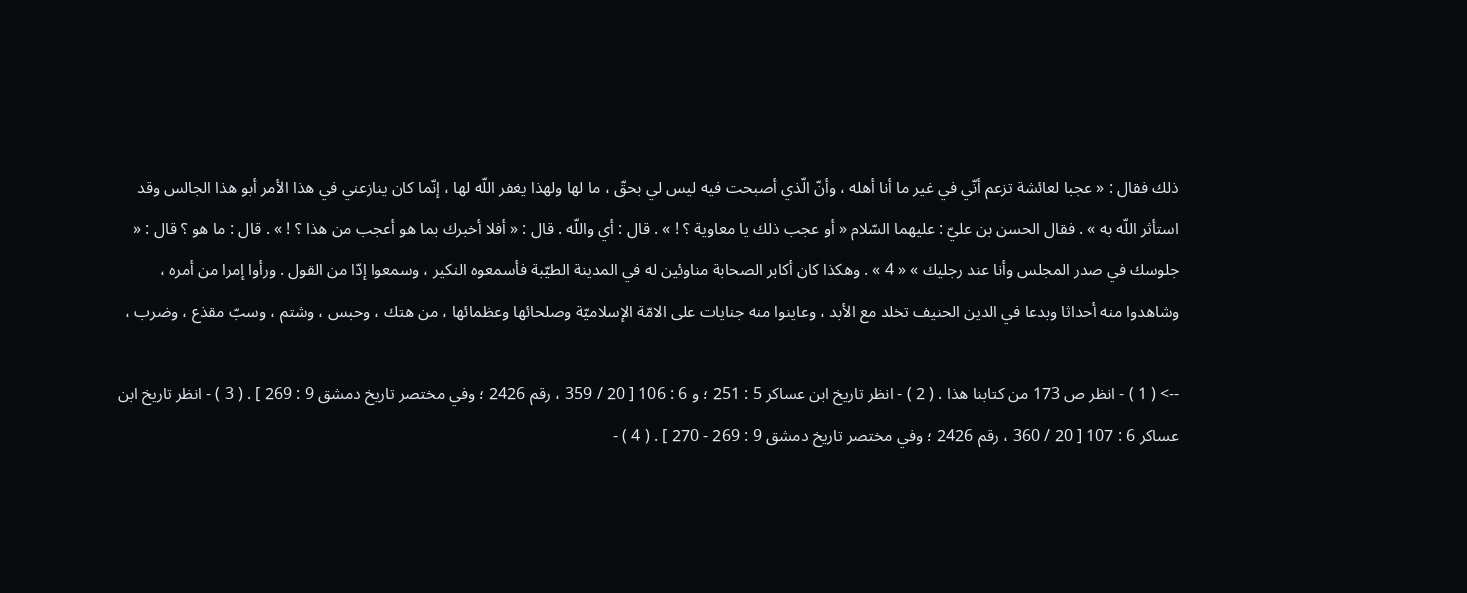ذلك فقال : « عجبا لعائشة تزعم أنّي في غير ما أنا أهله ، وأنّ الّذي أصبحت فيه ليس لي بحقّ ، ما لها ولهذا يغفر اللّه لها ، إنّما كان ينازعني في هذا الأمر أبو هذا الجالس وقد استأثر اللّه به » . فقال الحسن بن عليّ : عليهما السّلام « أو عجب ذلك يا معاوية ؟ ! » . قال : أي واللّه . قال : « أفلا أخبرك بما هو أعجب من هذا ؟ ! » . قال : ما هو ؟ قال : « جلوسك في صدر المجلس وأنا عند رجليك » « 4 » . وهكذا كان أكابر الصحابة مناوئين له في المدينة الطيّبة فأسمعوه النكير ، وسمعوا إدّا من القول . ورأوا إمرا من أمره ، وشاهدوا منه أحداثا وبدعا في الدين الحنيف تخلد مع الأبد ، وعاينوا منه جنايات على الامّة الإسلاميّة وصلحائها وعظمائها ، من هتك ، وحبس ، وشتم ، وسبّ مقذع ، وضرب ،

--> ( 1 ) - انظر ص 173 من كتابنا هذا . ( 2 ) - انظر تاريخ ابن عساكر 5 : 251 ؛ و 6 : 106 [ 20 / 359 ، رقم 2426 ؛ وفي مختصر تاريخ دمشق 9 : 269 ] . ( 3 ) - انظر تاريخ ابن عساكر 6 : 107 [ 20 / 360 ، رقم 2426 ؛ وفي مختصر تاريخ دمشق 9 : 269 - 270 ] . ( 4 ) -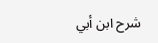شرح ابن أبي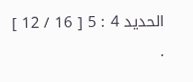الحديد 4 : 5 [ 16 / 12 ] .